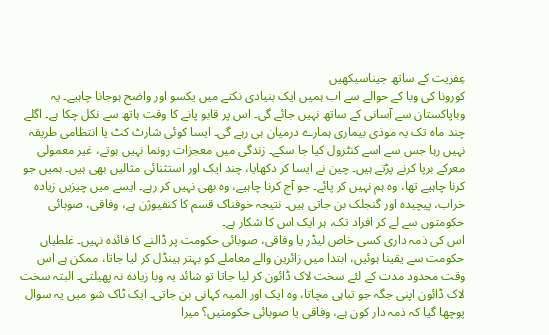عِفریت کے ساتھ جیناسیکھیں
کورونا کی وبا کے حوالے سے اب ہمیں ایک بنیادی نکتے میں یکسو اور واضح ہوجانا چاہیے۔ یہ وباپاکستان سے آسانی کے ساتھ نہیں جائے گی۔ اس پر قابو پانے کا وقت ہاتھ سے نکل چکا ہے۔ اگلے چند ماہ تک یہ موذی بیماری ہمارے درمیان ہی رہے گی۔ ایسا کوئی شارٹ کٹ یا انتظامی طریقہ نہیں رہا جس سے اسے کنٹرول کیا جا سکے۔ زندگی میں معجزات رونما نہیں ہوتے، غیر معمولی معرکے برپا کرنے پڑتے ہیں۔ چین نے ایسا کر دکھایا، چند ایک اور استثنائی مثالیں بھی ہیں۔ ہمیں جو کرنا چاہیے تھا، وہ ہم نہیں کر پائے۔ جو آج کرنا چاہیے، وہ بھی نہیں کر رہے۔ ایسے میں چیزیں زیادہ خراب، پیچیدہ اور گنجلک بن جاتی ہیں۔ نتیجہ خوفناک قسم کا کنفیوژن ہے، وفاقی، صوبائی حکومتوں سے لے کر افراد تک، ہر ایک اس کا شکار ہے۔
اس کی ذمہ داری کسی خاص لیڈر یا وفاقی، صوبائی حکومت پر ڈالنے کا فائدہ نہیں۔ غلطیاں حکومت سے یقینا ہوئیں، ابتدا میں زائرین والے معاملے کو بہتر ہینڈل کر لیا جاتا، ممکن ہے اس وقت محدود مدت کے لئے سخت لاک ڈائون کر لیا جاتا تو شائد یہ وبا زیادہ نہ پھیلتی۔ البتہ سخت لاک ڈائون اپنی جگہ جو تباہی مچاتا، وہ ایک اور المیہ کہانی بن جاتی۔ ایک ٹاک شو میں یہ سوال پوچھا گیا کہ ذمہ دار کون ہے، وفاقی یا صوبائی حکومتیں؟ میرا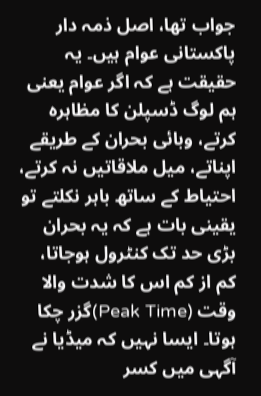جواب تھا، اصل ذمہ دار پاکستانی عوام ہیں۔ یہ حقیقت ہے کہ اگر عوام یعنی ہم لوگ ڈسپلن کا مظاہرہ کرتے، وبائی بحران کے طریقے اپناتے، میل ملاقاتیں نہ کرتے، احتیاط کے ساتھ باہر نکلتے تو یقینی بات ہے کہ یہ بحران بڑی حد تک کنٹرول ہوجاتا، کم از کم اس کا شدت والا وقت (Peak Time)گزر چکا ہوتا۔ ایسا نہیں کہ میڈیا نے آگہی میں کسر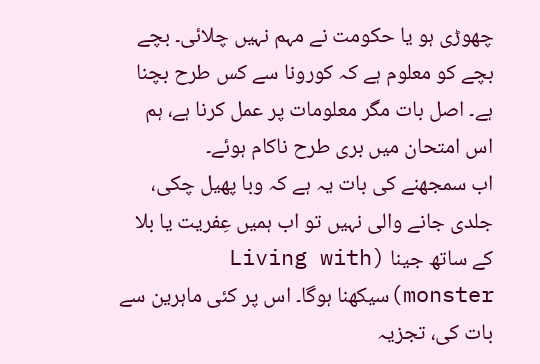چھوڑی ہو یا حکومت نے مہم نہیں چلائی۔ بچے بچے کو معلوم ہے کہ کورونا سے کس طرح بچنا ہے۔ اصل بات مگر معلومات پر عمل کرنا ہے، ہم اس امتحان میں بری طرح ناکام ہوئے۔
اب سمجھنے کی بات یہ ہے کہ وبا پھیل چکی، جلدی جانے والی نہیں تو اب ہمیں عِفریت یا بلا کے ساتھ جینا (Living with monster)سیکھنا ہوگا۔ اس پر کئی ماہرین سے بات کی، تجزیہ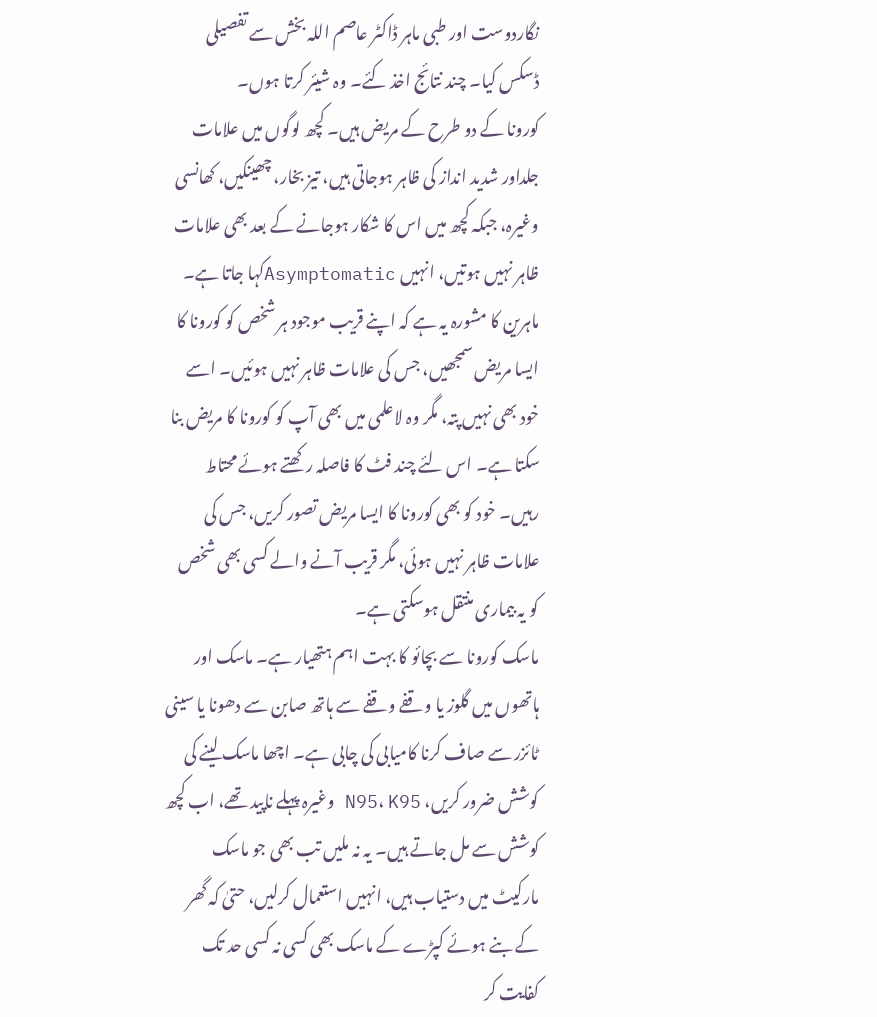نگاردوست اور طبی ماہر ڈاکٹر عاصم اللہ بخش سے تفصیلی ڈسکس کیا۔ چند نتائج اخذ کئے۔ وہ شیئر کرتا ہوں۔
کورونا کے دو طرح کے مریض ہیں۔ کچھ لوگوں میں علامات جلداور شدید انداز کی ظاہر ہوجاتی ہیں، تیز بخار، چھینکیں، کھانسی وغیرہ، جبکہ کچھ میں اس کا شکار ہوجانے کے بعد بھی علامات ظاہر نہیں ہوتیں، انہیں Asymptomaticکہا جاتا ہے۔ ماہرین کا مشورہ یہ ہے کہ اپنے قریب موجود ہر شخص کو کورونا کا ایسا مریض سمجھیں، جس کی علامات ظاہر نہیں ہوئیں۔ اسے خود بھی نہیں پتہ، مگر وہ لاعلمی میں بھی آپ کو کورونا کا مریض بنا سکتا ہے۔ اس لئے چند فٹ کا فاصلہ رکھتے ہوئے محتاط رہیں۔ خود کو بھی کورونا کا ایسا مریض تصور کریں، جس کی علامات ظاہر نہیں ہوئی، مگر قریب آنے والے کسی بھی شخص کو یہ بیماری منتقل ہوسکتی ہے۔
ماسک کورونا سے بچائو کا بہت اہم ہتھیار ہے۔ ماسک اور ہاتھوں میں گلوز یا وقفے وقفے سے ہاتھ صابن سے دھونا یا سینی ٹائزر سے صاف کرنا کامیابی کی چابی ہے۔ اچھا ماسک لینے کی کوشش ضرور کریں، N95، K95 وغیرہ پہلے ناپید تھے، اب کچھ کوشش سے مل جاتے ہیں۔ یہ نہ ملیں تب بھی جو ماسک مارکیٹ میں دستیاب ہیں، انہیں استعمال کرلیں، حتیٰ کہ گھر کے بنے ہوئے کپڑے کے ماسک بھی کسی نہ کسی حد تک کفایت کر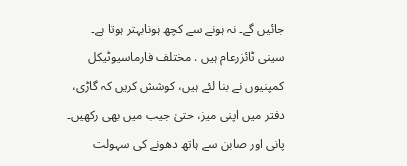جائیں گے۔ نہ ہونے سے کچھ ہونابہتر ہوتا ہے۔ سینی ٹائزرعام ہیں . مختلف فارماسیوٹیکل کمپنیوں نے بنا لئے ہیں، کوشش کریں کہ گاڑی، دفتر میں اپنی میز، حتیٰ جیب میں بھی رکھیں۔ پانی اور صابن سے ہاتھ دھونے کی سہولت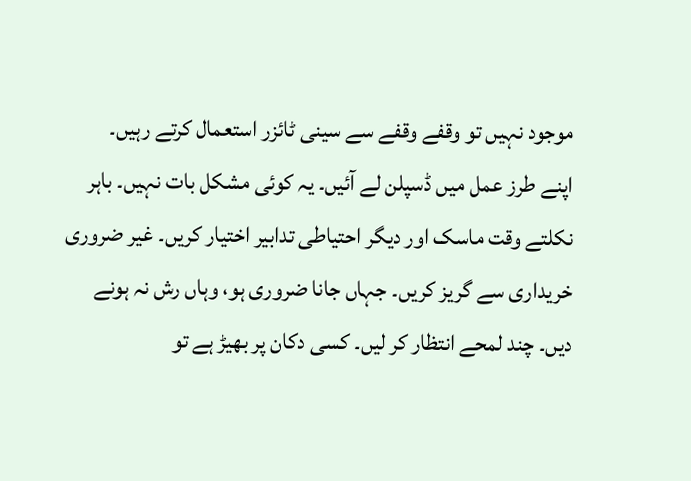موجود نہیں تو وقفے وقفے سے سینی ٹائزر استعمال کرتے رہیں۔
اپنے طرز عمل میں ڈسپلن لے آئیں۔ یہ کوئی مشکل بات نہیں۔ باہر نکلتے وقت ماسک اور دیگر احتیاطی تدابیر اختیار کریں۔ غیر ضروری خریداری سے گریز کریں۔ جہاں جانا ضروری ہو، وہاں رش نہ ہونے دیں۔ چند لمحے انتظار کر لیں۔ کسی دکان پر بھیڑ ہے تو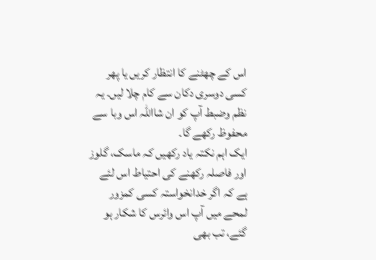اس کے چھٹنے کا انتظار کریں یا پھر کسی دوسری دکان سے کام چلا لیں۔ یہ نظم وضبط آپ کو ان شااللہ اس وبا سے محفوظ رکھے گا۔
ایک اہم نکتہ یاد رکھیں کہ ماسک، گلوز اور فاصلہ رکھنے کی احتیاط اس لئے ہے کہ اگر خدانخواستہ کسی کمزور لمحے میں آپ اس وائرس کا شکار ہو گئے، تب بھی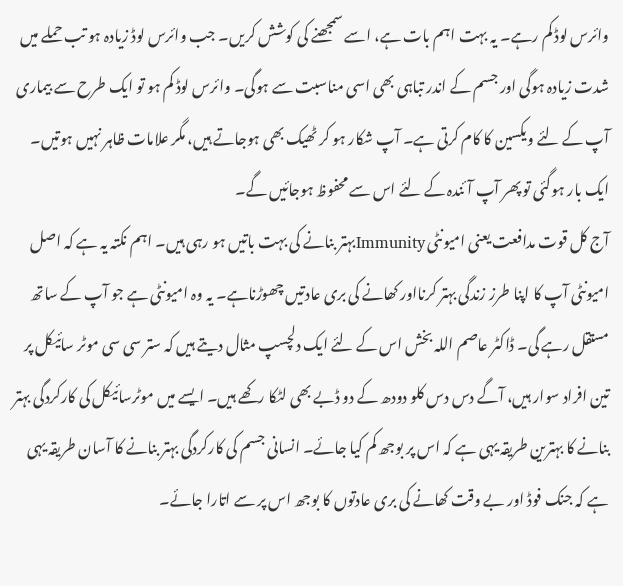وائرس لوڈ کم رہے۔ یہ بہت اہم بات ہے، اسے سمجھنے کی کوشش کریں۔ جب وائرس لوڈ زیادہ ہو تب حملے میں شدت زیادہ ہوگی اور جسم کے اندر تباہی بھی اسی مناسبت سے ہوگی۔ وائرس لوڈ کم ہو تو ایک طرح سے بیماری آپ کے لئے ویکسین کا کام کرتی ہے۔ آپ شکار ہو کر ٹھیک بھی ہوجاتے ہیں، مگر علامات ظاہر نہیں ہوتیں۔ ایک بار ہوگئی تو پھر آپ آئندہ کے لئے اس سے محفوظ ہوجائیں گے۔
آج کل قوت مدافعت یعنی امیونٹی Immunityبہتر بنانے کی بہت باتیں ہو رہی ہیں۔ اہم نکتہ یہ ہے کہ اصل امیونٹی آپ کا اپنا طرز زندگی بہتر کرنااور کھانے کی بری عادتیں چھوڑناہے۔ یہ وہ امیونٹی ہے جو آپ کے ساتھ مستقل رہے گی۔ ڈاکٹر عاصم اللہ بخش اس کے لئے ایک دلچسپ مثال دیتے ہیں کہ ستر سی سی موٹر سائیکل پر تین افراد سوار ہیں، آگے دس دس کلو دودھ کے دو ڈبے بھی لٹکا رکھے ہیں۔ ایسے میں موٹرسائیکل کی کارکردگی بہتر بنانے کا بہترین طریقہ یہی ہے کہ اس پر بوجھ کم کیا جائے۔ انسانی جسم کی کارکردگی بہتر بنانے کا آسان طریقہ یہی ہے کہ جنک فوڈ اور بے وقت کھانے کی بری عادتوں کا بوجھ اس پر سے اتارا جائے۔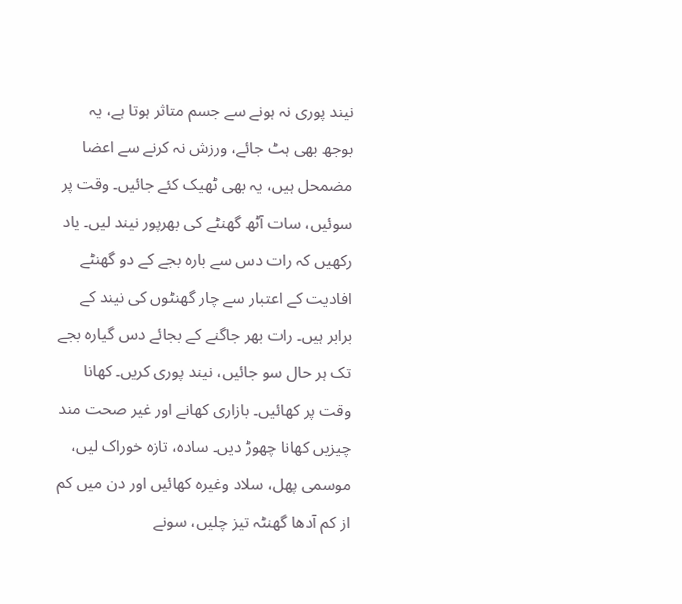نیند پوری نہ ہونے سے جسم متاثر ہوتا ہے، یہ بوجھ بھی ہٹ جائے، ورزش نہ کرنے سے اعضا مضمحل ہیں، یہ بھی ٹھیک کئے جائیں۔ وقت پر سوئیں، سات آٹھ گھنٹے کی بھرپور نیند لیں۔ یاد رکھیں کہ رات دس سے بارہ بجے کے دو گھنٹے افادیت کے اعتبار سے چار گھنٹوں کی نیند کے برابر ہیں۔ رات بھر جاگنے کے بجائے دس گیارہ بجے تک ہر حال سو جائیں، نیند پوری کریں۔ کھانا وقت پر کھائیں۔ بازاری کھانے اور غیر صحت مند چیزیں کھانا چھوڑ دیں۔ سادہ، تازہ خوراک لیں، موسمی پھل، سلاد وغیرہ کھائیں اور دن میں کم از کم آدھا گھنٹہ تیز چلیں، سونے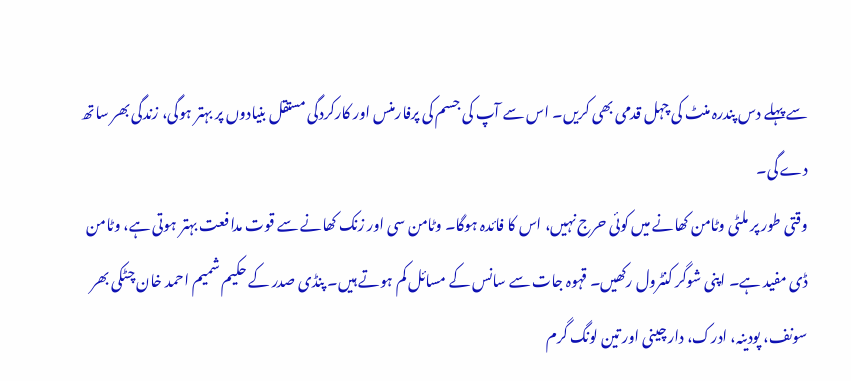سے پہلے دس پندرہ منٹ کی چہل قدمی بھی کریں۔ اس سے آپ کی جسم کی پرفارمنس اور کارکردگی مستقل بنیادوں پر بہتر ہوگی، زندگی بھر ساتھ دے گی۔
وقتی طور پر ملٹی وٹامن کھانے میں کوئی حرج نہیں، اس کا فائدہ ہوگا۔ وٹامن سی اور زنک کھانے سے قوت مدافعت بہتر ہوتی ہے، وٹامن ڈی مفید ہے۔ اپنی شوگر کنٹرول رکھیں۔ قہوہ جات سے سانس کے مسائل کم ہوتے ہیں۔ پنڈی صدر کے حکیم شمیم احمد خان چٹکی بھر سونف، پودینہ، ادرک، دار چینی اور تین لونگ گرم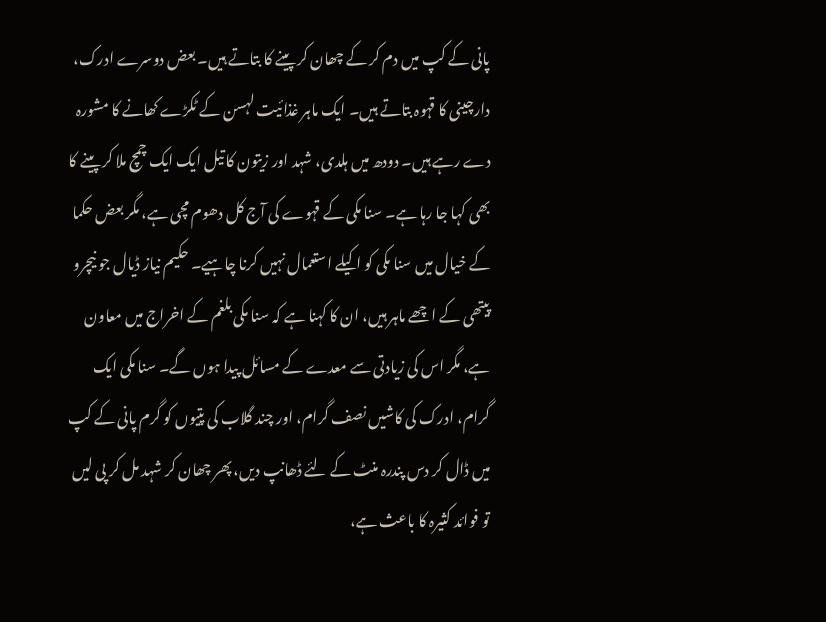پانی کے کپ میں دم کر کے چھان کر پینے کا بتاتے ہیں۔ بعض دوسرے ادرک، دارچینی کا قہوہ بتاتے ہیں۔ ایک ماہر غذائیت لہسن کے ٹکڑے کھانے کا مشورہ دے رہے ہیں۔ دودھ میں ہلدی، شہد اور زیتون کا تیل ایک ایک چمچ ملا کر پینے کا بھی کہا جا رہا ہے۔ سنا مکی کے قہوے کی آج کل دھوم مچی ہے، مگر بعض حکما کے خیال میں سنا مکی کو اکیلے استعمال نہیں کرنا چاہیے۔ حکیم نیاز ڈیال جو نیچرو پیتھی کے اچھے ماہر ہیں، ان کا کہنا ہے کہ سنا مکی بلغم کے اخراج میں معاون ہے، مگر اس کی زیادتی سے معدے کے مسائل پیدا ہوں گے۔ سنا مکی ایک گرام، ادرک کی کاشیں نصف گرام، اور چند گلاب کی پتیوں کو گرم پانی کے کپ میں ڈال کر دس پندرہ منٹ کے لئے ڈھانپ دیں، پھر چھان کر شہد مل کر پی لیں تو فوائد کثیرہ کا باعث ہے،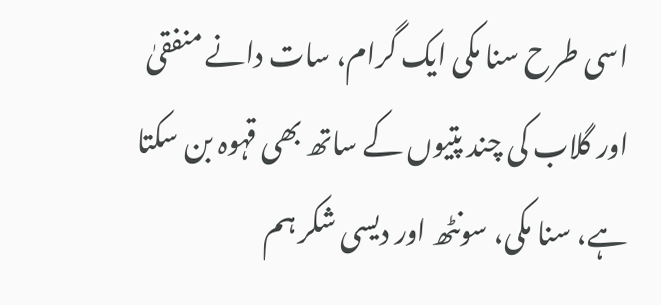اسی طرح سنا مکی ایک گرام، سات دانے منفقیٰ اور گلاب کی چند پتیوں کے ساتھ بھی قہوہ بن سکتا ہے، سنا مکی، سونٹھ اور دیسی شکر ہم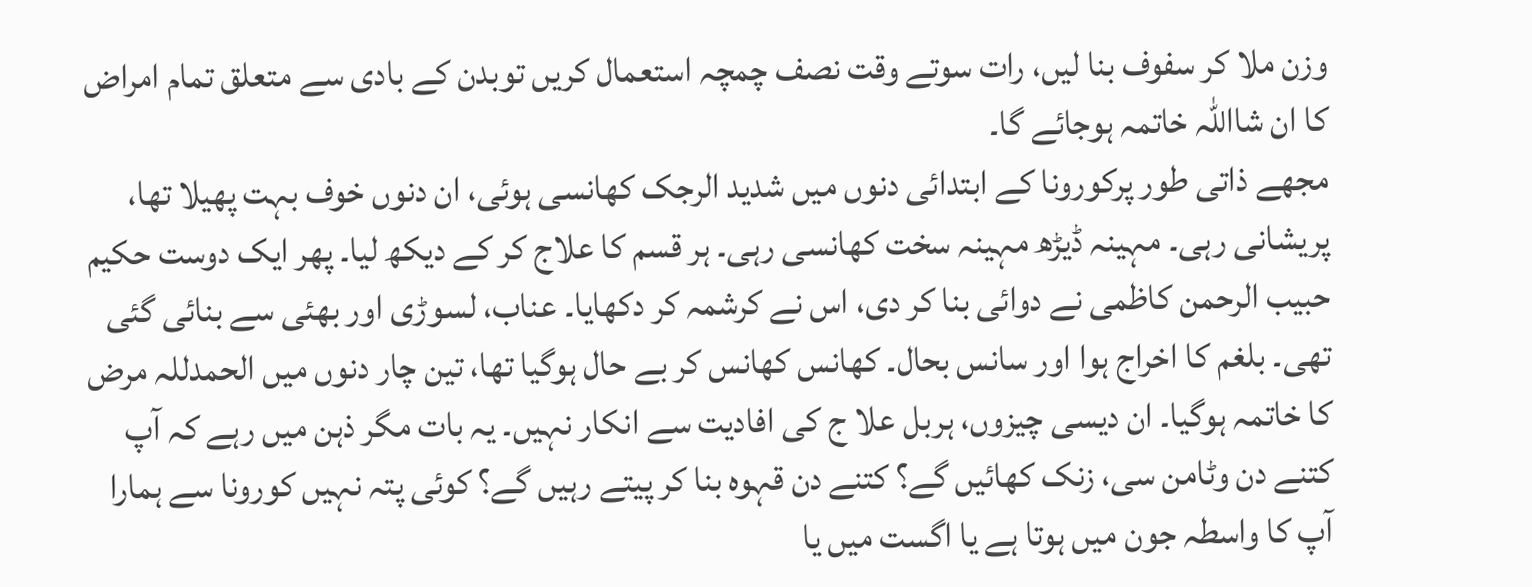وزن ملا کر سفوف بنا لیں، رات سوتے وقت نصف چمچہ استعمال کریں توبدن کے بادی سے متعلق تمام امراض کا ان شااللہ خاتمہ ہوجائے گا۔
مجھے ذاتی طور پرکورونا کے ابتدائی دنوں میں شدید الرجک کھانسی ہوئی، ان دنوں خوف بہت پھیلا تھا، پریشانی رہی۔ مہینہ ڈیڑھ مہینہ سخت کھانسی رہی۔ ہر قسم کا علاج کر کے دیکھ لیا۔ پھر ایک دوست حکیم حبیب الرحمن کاظمی نے دوائی بنا کر دی، اس نے کرشمہ کر دکھایا۔ عناب، لسوڑی اور بھئی سے بنائی گئی تھی۔ بلغم کا اخراج ہوا اور سانس بحال۔ کھانس کھانس کر بے حال ہوگیا تھا، تین چار دنوں میں الحمدللہ مرض کا خاتمہ ہوگیا۔ ان دیسی چیزوں، ہربل علا ج کی افادیت سے انکار نہیں۔ یہ بات مگر ذہن میں رہے کہ آپ کتنے دن وٹامن سی، زنک کھائیں گے؟ کتنے دن قہوہ بنا کر پیتے رہیں گے؟ کوئی پتہ نہیں کورونا سے ہمارا آپ کا واسطہ جون میں ہوتا ہے یا اگست میں یا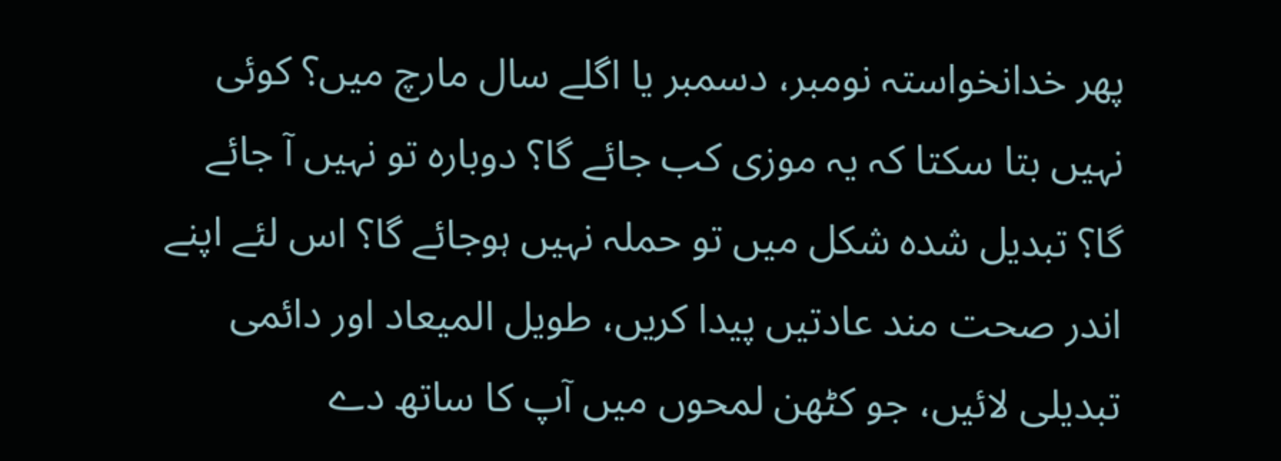پھر خدانخواستہ نومبر، دسمبر یا اگلے سال مارچ میں؟ کوئی نہیں بتا سکتا کہ یہ موزی کب جائے گا؟ دوبارہ تو نہیں آ جائے گا؟ تبدیل شدہ شکل میں تو حملہ نہیں ہوجائے گا؟ اس لئے اپنے اندر صحت مند عادتیں پیدا کریں، طویل المیعاد اور دائمی تبدیلی لائیں، جو کٹھن لمحوں میں آپ کا ساتھ دے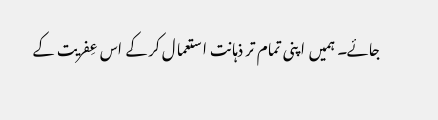جائے۔ ہمیں ا پنی تمام تر ذہانت استعمال کر کے اس عِفریت کے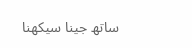ساتھ جینا سیکھنا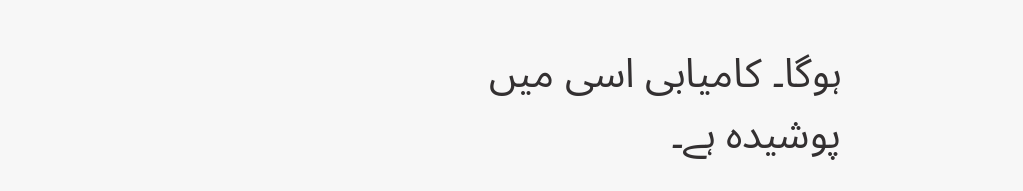ہوگا۔ کامیابی اسی میں پوشیدہ ہے۔